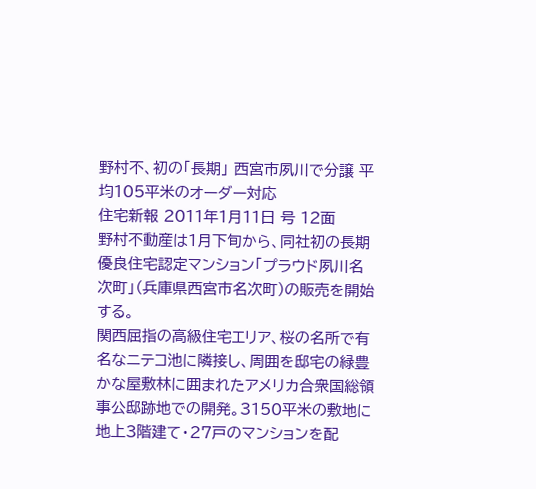野村不、初の「長期」 西宮市夙川で分譲 平均105平米のオーダー対応
住宅新報 2011年1月11日 号 12面
野村不動産は1月下旬から、同社初の長期優良住宅認定マンション「プラウド夙川名次町」(兵庫県西宮市名次町)の販売を開始する。
関西屈指の高級住宅エリア、桜の名所で有名なニテコ池に隣接し、周囲を邸宅の緑豊かな屋敷林に囲まれたアメリカ合衆国総領事公邸跡地での開発。3150平米の敷地に地上3階建て・27戸のマンションを配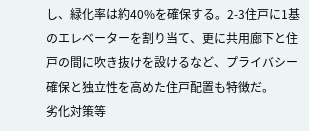し、緑化率は約40%を確保する。2-3住戸に1基のエレベーターを割り当て、更に共用廊下と住戸の間に吹き抜けを設けるなど、プライバシー確保と独立性を高めた住戸配置も特徴だ。
劣化対策等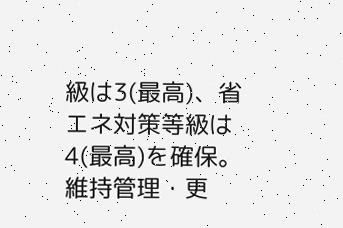級は3(最高)、省エネ対策等級は4(最高)を確保。維持管理・更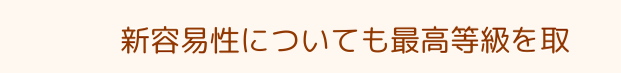新容易性についても最高等級を取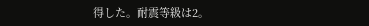得した。耐震等級は2。